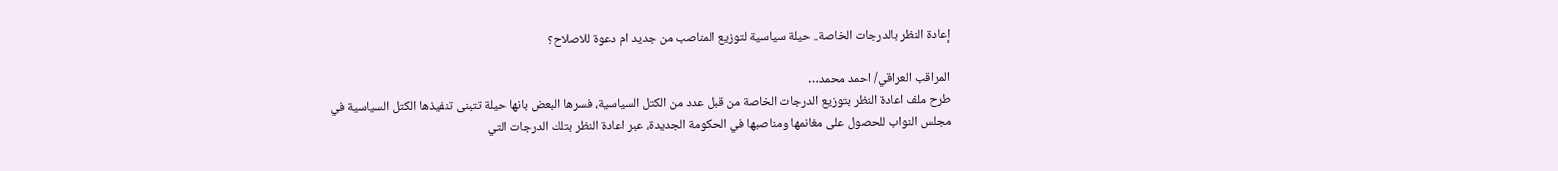إعادة النظر بالدرجات الخاصة.. حيلة سياسية لتوزيع المناصب من جديد ام دعوة للاصلاح؟

المراقب العراقي/ احمد محمد…
طرح ملف اعادة النظر بتوزيع الدرجات الخاصة من قبل عدد من الكتل السياسية، فسرها البعض بانها حيلة تتبنى تنفيذها الكتل السياسية في مجلس النواب للحصول على مغانمها ومناصبها في الحكومة الجديدة، عبر اعادة النظر بتلك الدرجات التي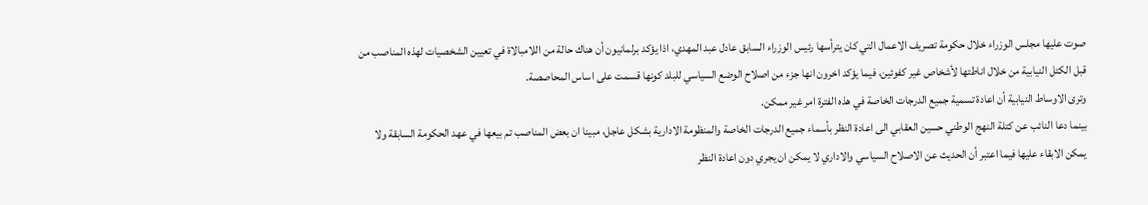صوت عليها مجلس الوزراء خلال حكومة تصريف الاعمال التي كان يترأسها رئيس الوزراء السابق عادل عبد المهدي، اذا يؤكد برلمانيون أن هناك حالة من اللامبالاة في تعيين الشخصيات لهذه المناصب من قبل الكتل النيابية من خلال اناطتها لأشخاص غير كفوئين، فيما يؤكد اخرون انها جزء من اصلاح الوضع السياسي للبلد كونها قسمت على اساس المحاصصة.
وترى الاوساط النيابية أن اعادة تسمية جميع الدرجات الخاصة في هذه الفترة امر غير ممكن.
بينما دعا النائب عن كتلة النهج الوطني حسين العقابي الى اعادة النظر بأسماء جميع الدرجات الخاصة والمنظومة الادارية بشكل عاجل، مبينا ان بعض المناصب تم بيعها في عهد الحكومة السابقة ولا يمكن الابقاء عليها فيما اعتبر أن الحديث عن الاصلاح السياسي والاداري لا يمكن ان يجري دون اعادة النظر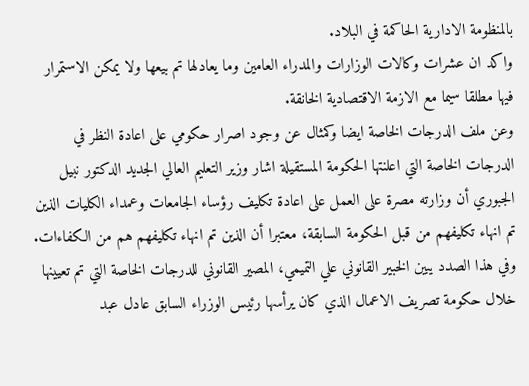بالمنظومة الادارية الحاكمة في البلاد.
واكد ان عشرات وكالات الوزارات والمدراء العامين وما يعادلها تم بيعها ولا يمكن الاستمرار فيها مطلقا سيما مع الازمة الاقتصادية الخانقة.
وعن ملف الدرجات الخاصة ايضا وكمثال عن وجود اصرار حكومي على اعادة النظر في الدرجات الخاصة التي اعلنتها الحكومة المستقيلة اشار وزير التعليم العالي الجديد الدكتور نبيل الجبوري أن وزارته مصرة على العمل على اعادة تكليف رؤساء الجامعات وعمداء الكليات الذين تم انهاء تكليفهم من قبل الحكومة السابقة، معتبرا أن الذين تم انهاء تكليفهم هم من الكفاءات.
وفي هذا الصدد يبين الخبير القانوني علي التميمي، المصير القانوني للدرجات الخاصة التي تم تعيينها خلال حكومة تصريف الاعمال الذي كان يرأسها رئيس الوزراء السابق عادل عبد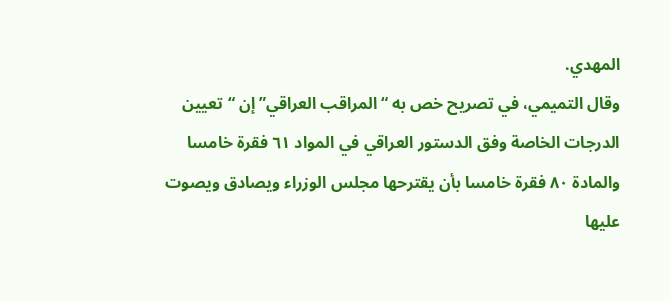المهدي.
وقال التميمي، في تصريح خص به “المراقب العراقي” إن “تعيين الدرجات الخاصة وفق الدستور العراقي في المواد ٦١ فقرة خامسا والمادة ٨٠ فقرة خامسا بأن يقترحها مجلس الوزراء ويصادق ويصوت عليها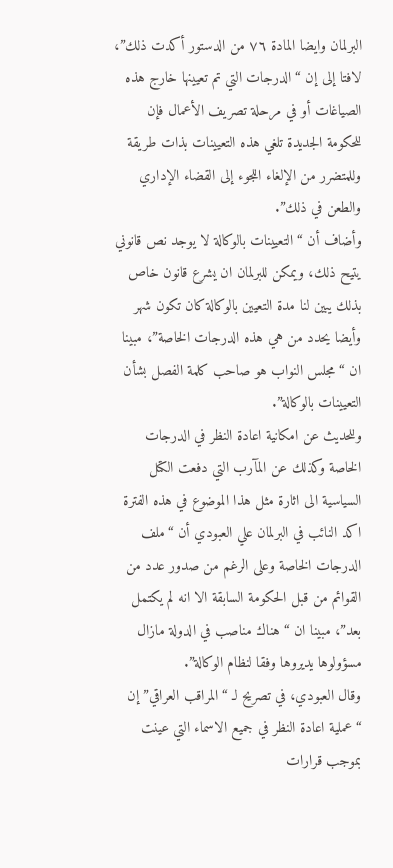البرلمان وايضا المادة ٧٦ من الدستور أكدت ذلك”، لافتا إلى إن “الدرجات التي تم تعيينها خارج هذه الصياغات أو في مرحلة تصريف الأعمال فإن للحكومة الجديدة تلغي هذه التعيينات بذات طريقة وللمتضرر من الإلغاء اللجوء إلى القضاء الإداري والطعن في ذلك”.
وأضاف أن “التعيينات بالوكالة لا يوجد نص قانوني يتيح ذلك، ويمكن للبرلمان ان يشرع قانون خاص بذلك يبين لنا مدة التعيين بالوكالة كان تكون شهر وأيضا يحدد من هي هذه الدرجات الخاصة”، مبينا ان “مجلس النواب هو صاحب كلمة الفصل بشأن التعيينات بالوكالة”.
وللحديث عن امكانية اعادة النظر في الدرجات الخاصة وكذلك عن المآرب التي دفعت الكتل السياسية الى اثارة مثل هذا الموضوع في هذه الفترة اكد النائب في البرلمان علي العبودي أن “ملف الدرجات الخاصة وعلى الرغم من صدور عدد من القوائم من قبل الحكومة السابقة الا انه لم يكتمل بعد”، مبينا ان “هناك مناصب في الدولة مازال مسؤولوها يديروها وفقا لنظام الوكالة”.
وقال العبودي، في تصريح لـ “المراقب العراقي” إن “عملية اعادة النظر في جميع الاسماء التي عينت بموجب قرارات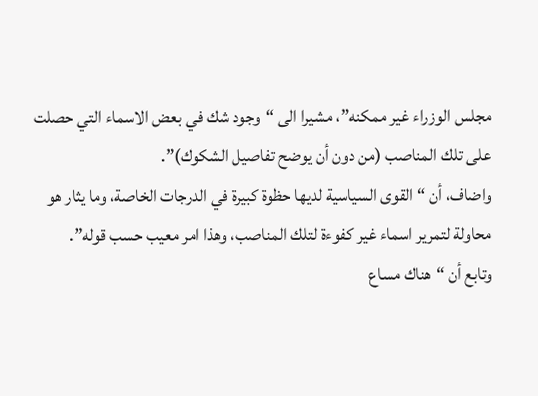مجلس الوزراء غير ممكنه”، مشيرا الى “وجود شك في بعض الاسماء التي حصلت على تلك المناصب (من دون أن يوضح تفاصيل الشكوك)”.
واضاف، أن “القوى السياسية لديها حظوة كبيرة في الدرجات الخاصة، وما يثار هو محاولة لتمرير اسماء غير كفوءة لتلك المناصب، وهذا امر معيب حسب قوله”.
وتابع أن “هناك مساع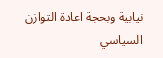نيابية وبحجة اعادة التوازن السياسي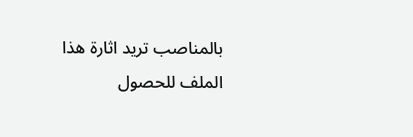بالمناصب تريد اثارة هذا الملف للحصول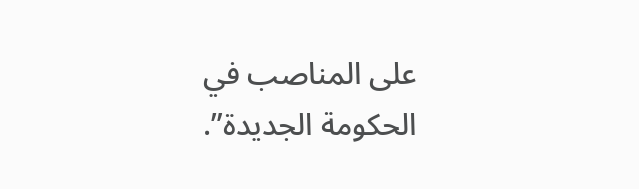على المناصب في الحكومة الجديدة”.